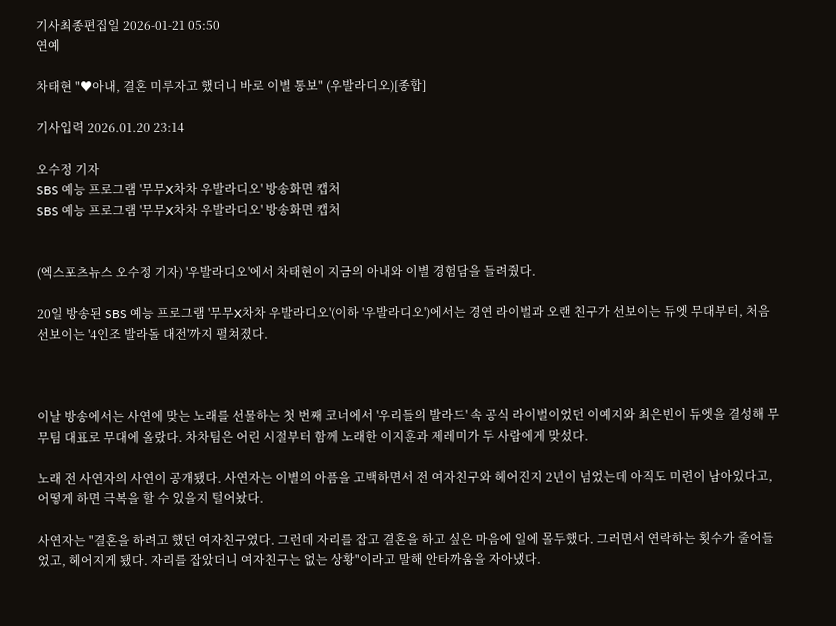기사최종편집일 2026-01-21 05:50
연예

차태현 "♥아내, 결혼 미루자고 했더니 바로 이별 통보" (우발라디오)[종합]

기사입력 2026.01.20 23:14

오수정 기자
SBS 예능 프로그램 '무무X차차 우발라디오' 방송화면 캡처
SBS 예능 프로그램 '무무X차차 우발라디오' 방송화면 캡처


(엑스포츠뉴스 오수정 기자) '우발라디오'에서 차태현이 지금의 아내와 이별 경험담을 들려줬다.

20일 방송된 SBS 예능 프로그램 '무무X차차 우발라디오'(이하 '우발라디오')에서는 경연 라이벌과 오랜 친구가 선보이는 듀엣 무대부터, 처음 선보이는 '4인조 발라돌 대전'까지 펼쳐졌다.



이날 방송에서는 사연에 맞는 노래를 선물하는 첫 번째 코너에서 '우리들의 발라드' 속 공식 라이벌이었던 이예지와 최은빈이 듀엣을 결성해 무무팀 대표로 무대에 올랐다. 차차팀은 어린 시절부터 함께 노래한 이지훈과 제레미가 두 사람에게 맞섰다.

노래 전 사연자의 사연이 공개됐다. 사연자는 이별의 아픔을 고백하면서 전 여자친구와 헤어진지 2년이 넘었는데 아직도 미련이 남아있다고, 어떻게 하면 극복을 할 수 있을지 털어놨다.

사연자는 "결혼을 하려고 했던 여자친구였다. 그런데 자리를 잡고 결혼을 하고 싶은 마음에 일에 몰두했다. 그러면서 연락하는 횟수가 줄어들었고, 헤어지게 됐다. 자리를 잡았더니 여자친구는 없는 상황"이라고 말해 안타까움을 자아냈다.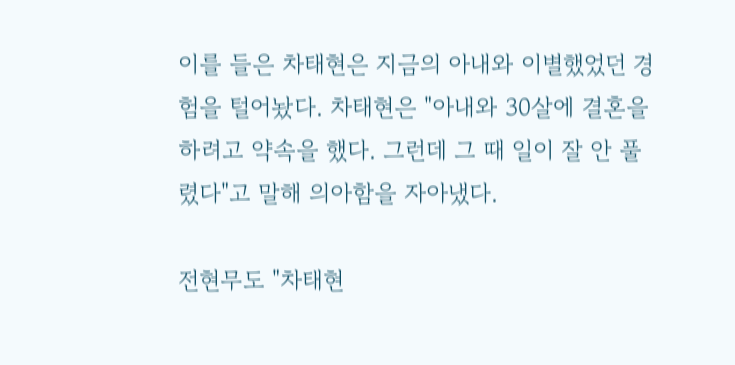이를 들은 차태현은 지금의 아내와 이별했었던 경험을 털어놨다. 차태현은 "아내와 30살에 결혼을 하려고 약속을 했다. 그런데 그 때 일이 잘 안 풀렸다"고 말해 의아함을 자아냈다.

전현무도 "차태현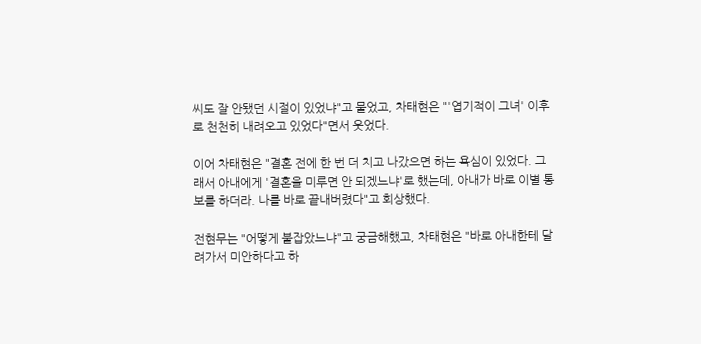씨도 잘 안됐던 시절이 있었냐"고 물었고, 차태현은 "'엽기적이 그녀' 이후로 천천히 내려오고 있었다"면서 웃었다.

이어 차태현은 "결혼 전에 한 번 더 치고 나갔으면 하는 욕심이 있었다. 그래서 아내에게 '결혼을 미루면 안 되겠느냐'로 했는데, 아내가 바로 이별 통보를 하더라. 나를 바로 끝내버렸다"고 회상했다.

전현무는 "어떻게 붙잡았느냐"고 궁금해했고, 차태현은 "바로 아내한테 달려가서 미안하다고 하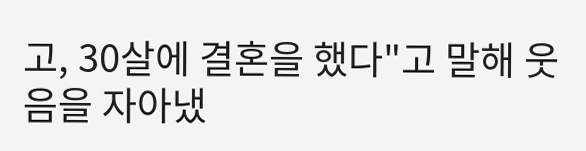고, 30살에 결혼을 했다"고 말해 웃음을 자아냈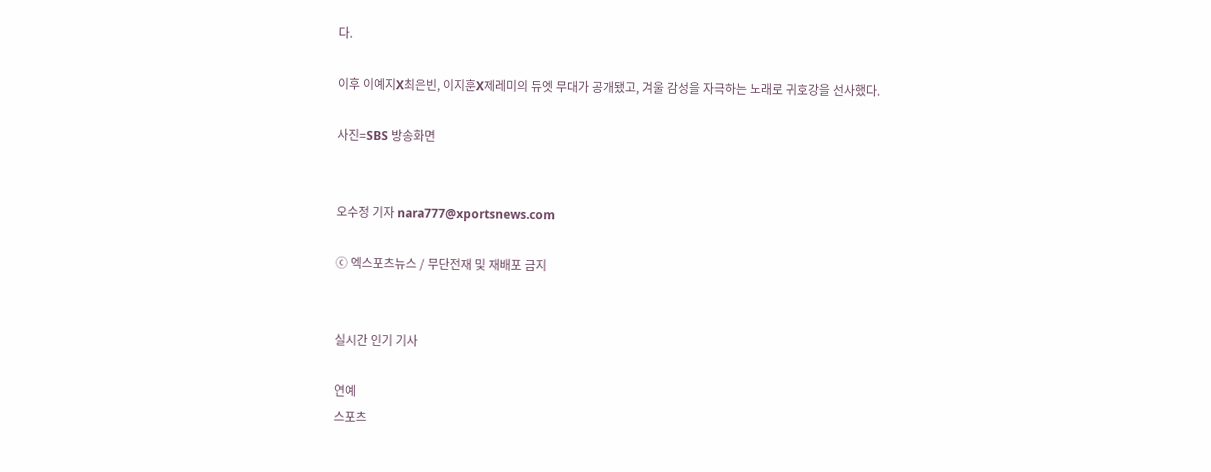다.

이후 이예지X최은빈, 이지훈X제레미의 듀엣 무대가 공개됐고, 겨울 감성을 자극하는 노래로 귀호강을 선사했다.

사진=SBS 방송화면


오수정 기자 nara777@xportsnews.com

ⓒ 엑스포츠뉴스 / 무단전재 및 재배포 금지


실시간 인기 기사

연예
스포츠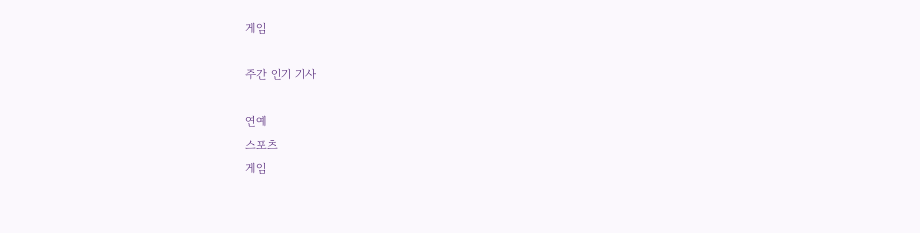게임

주간 인기 기사

연예
스포츠
게임